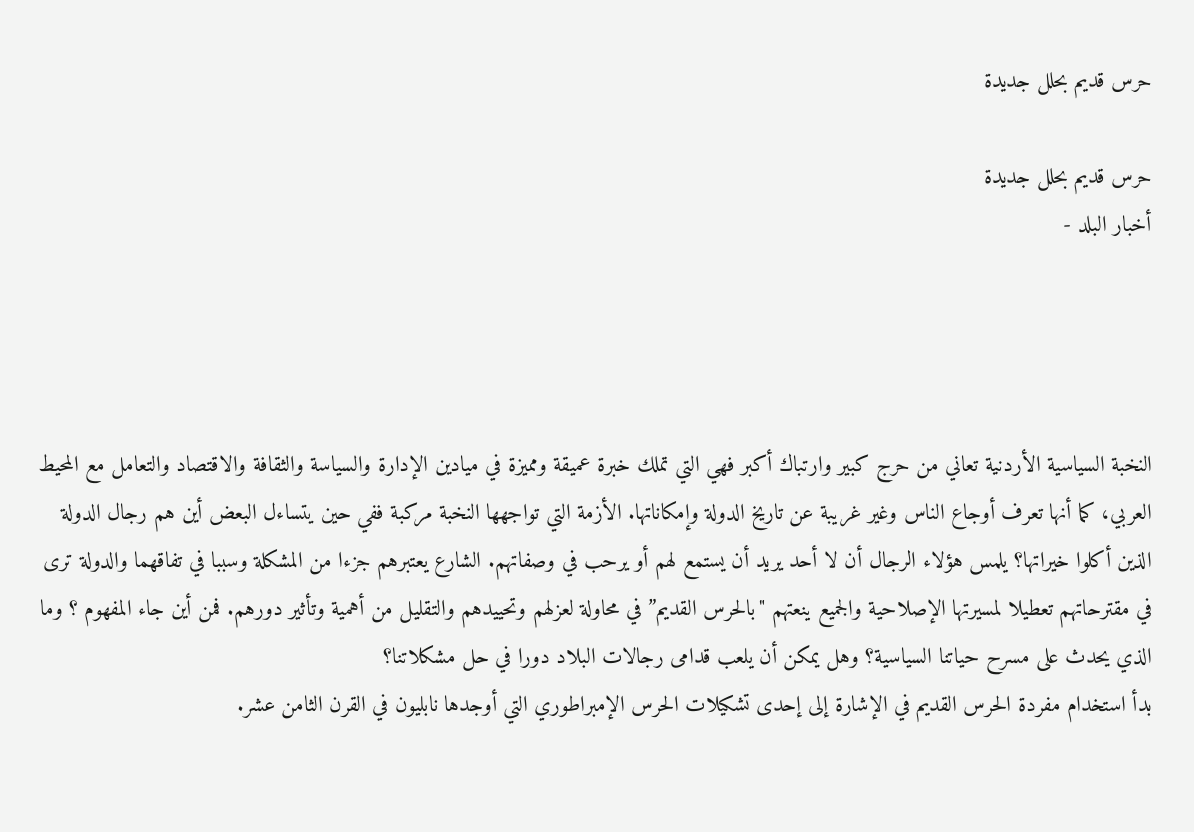حرس قديم بحلل جديدة

حرس قديم بحلل جديدة
أخبار البلد -




النخبة السياسية الأردنية تعاني من حرج كبير وارتباك أكبر فهي التي تملك خبرة عميقة ومميزة في ميادين الإدارة والسياسة والثقافة والاقتصاد والتعامل مع المحيط العربي، كما أنها تعرف أوجاع الناس وغير غريبة عن تاريخ الدولة وإمكاناتها. الأزمة التي تواجهها النخبة مركبة ففي حين يتساءل البعض أين هم رجال الدولة الذين أكلوا خيراتها؟ يلمس هؤلاء الرجال أن لا أحد يريد أن يستمع لهم أو يرحب في وصفاتهم. الشارع يعتبرهم جزءا من المشكلة وسببا في تفاقهما والدولة ترى في مقترحاتهم تعطيلا لمسيرتها الإصلاحية والجميع ينعتهم "بالحرس القديم” في محاولة لعزلهم وتحييدهم والتقليل من أهمية وتأثير دورهم. فمن أين جاء المفهوم ؟ وما الذي يحدث على مسرح حياتنا السياسية؟ وهل يمكن أن يلعب قدامى رجالات البلاد دورا في حل مشكلاتنا؟
بدأ استخدام مفردة الحرس القديم في الإشارة إلى إحدى تشكيلات الحرس الإمبراطوري التي أوجدها نابليون في القرن الثامن عشر.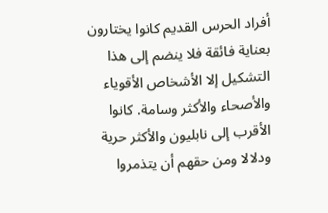أفراد الحرس القديم كانوا يختارون بعناية فائقة فلا ينضم إلى هذا التشكيل إلا الأشخاص الأقوياء والأصحاء والأكثر وسامة. كانوا الأقرب إلى نابليون والأكثر حرية ودلالا ومن حقهم أن يتذمروا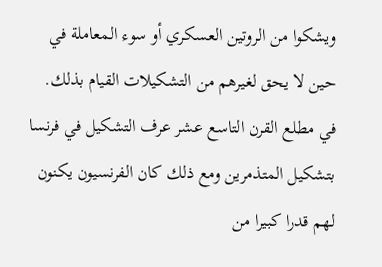ويشكوا من الروتين العسكري أو سوء المعاملة في حين لا يحق لغيرهم من التشكيلات القيام بذلك. في مطلع القرن التاسع عشر عرف التشكيل في فرنسا بتشكيل المتذمرين ومع ذلك كان الفرنسيون يكنون لهم قدرا كبيرا من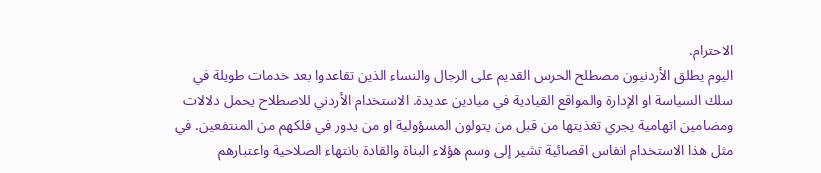الاحترام.
اليوم يطلق الأردنيون مصطلح الحرس القديم على الرجال والنساء الذين تقاعدوا بعد خدمات طويلة في سلك السياسة او الإدارة والمواقع القيادية في ميادين عديدة. الاستخدام الأردني للاصطلاح يحمل دلالات ومضامين اتهامية يجري تغذيتها من قبل من يتولون المسؤولية او من يدور في فلكهم من المنتفعين. في مثل هذا الاستخدام انفاس اقصائية تشير إلى وسم هؤلاء البناة والقادة بانتهاء الصلاحية واعتبارهم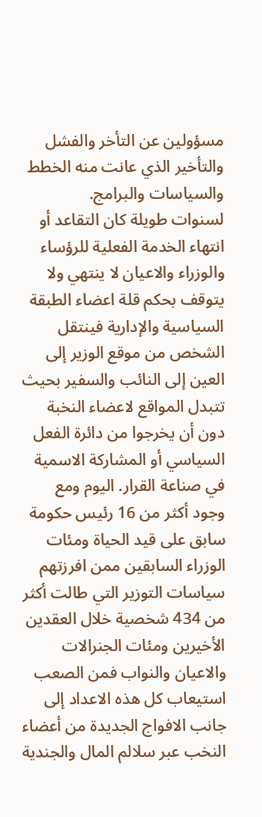مسؤولين عن التأخر والفشل والتأخير الذي عانت منه الخطط والسياسات والبرامج.
لسنوات طويلة كان التقاعد أو انتهاء الخدمة الفعلية للرؤساء والوزراء والاعيان لا ينتهي ولا يتوقف بحكم قلة اعضاء الطبقة السياسية والإدارية فينتقل الشخص من موقع الوزير إلى العين إلى النائب والسفير بحيث تتبدل المواقع لاعضاء النخبة دون أن يخرجوا من دائرة الفعل السياسي أو المشاركة الاسمية في صناعة القرار. اليوم ومع وجود أكثر من 16 رئيس حكومة سابق على قيد الحياة ومئات الوزراء السابقين ممن افرزتهم سياسات التوزير التي طالت أكثر من 434 شخصية خلال العقدين الأخيرين ومئات الجنرالات والاعيان والنواب فمن الصعب استيعاب كل هذه الاعداد إلى جانب الافواج الجديدة من أعضاء النخب عبر سلالم المال والجندية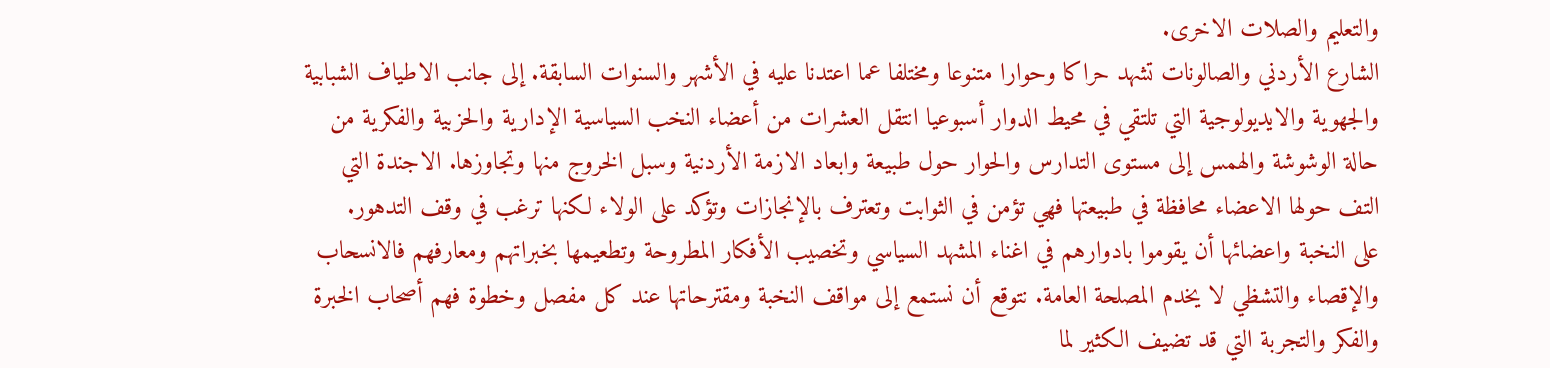والتعليم والصلات الاخرى.
الشارع الأردني والصالونات تشهد حراكا وحوارا متنوعا ومختلفا عما اعتدنا عليه في الأشهر والسنوات السابقة. إلى جانب الاطياف الشبابية والجهوية والايديولوجية التي تلتقي في محيط الدوار أسبوعيا انتقل العشرات من أعضاء النخب السياسية الإدارية والحزبية والفكرية من حالة الوشوشة والهمس إلى مستوى التدارس والحوار حول طبيعة وابعاد الازمة الأردنية وسبل الخروج منها وتجاوزها. الاجندة التي التف حولها الاعضاء محافظة في طبيعتها فهي تؤمن في الثوابت وتعترف بالإنجازات وتؤكد على الولاء لكنها ترغب في وقف التدهور.
على النخبة واعضائها أن يقوموا بادوارهم في اغناء المشهد السياسي وتخصيب الأفكار المطروحة وتطعيمها بخبراتهم ومعارفهم فالانسحاب والإقصاء والتشظي لا يخدم المصلحة العامة. نتوقع أن نستمع إلى مواقف النخبة ومقترحاتها عند كل مفصل وخطوة فهم أصحاب الخبرة والفكر والتجربة التي قد تضيف الكثير لما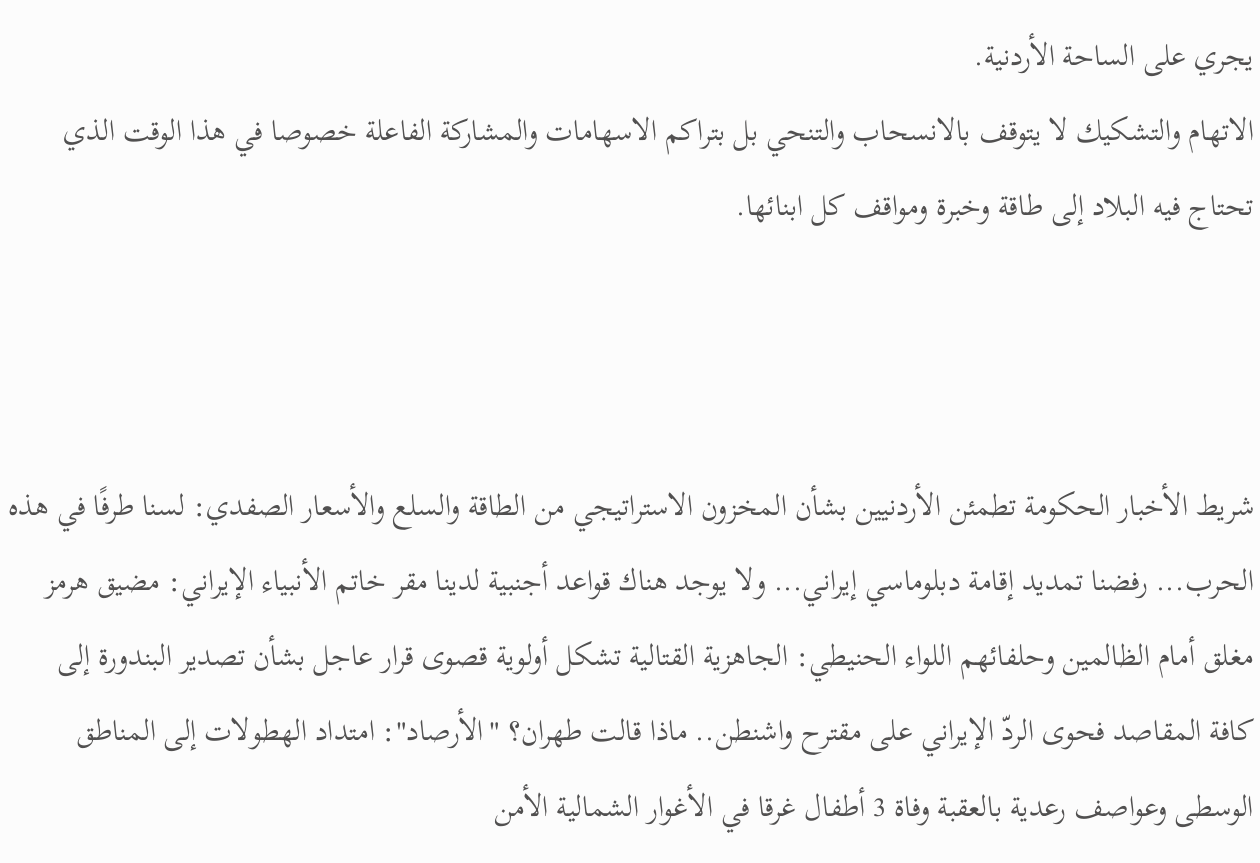يجري على الساحة الأردنية.
الاتهام والتشكيك لا يتوقف بالانسحاب والتنحي بل بتراكم الاسهامات والمشاركة الفاعلة خصوصا في هذا الوقت الذي تحتاج فيه البلاد إلى طاقة وخبرة ومواقف كل ابنائها.



شريط الأخبار الحكومة تطمئن الأردنيين بشأن المخزون الاستراتيجي من الطاقة والسلع والأسعار الصفدي: لسنا طرفًا في هذه الحرب... رفضنا تمديد إقامة دبلوماسي إيراني... ولا يوجد هناك قواعد أجنبية لدينا مقر خاتم الأنبياء الإيراني: مضيق هرمز مغلق أمام الظالمين وحلفائهم اللواء الحنيطي: الجاهزية القتالية تشكل أولوية قصوى قرار عاجل بشأن تصدير البندورة إلى كافة المقاصد فحوى الردّ الإيراني على مقترح واشنطن.. ماذا قالت طهران؟ "الأرصاد": امتداد الهطولات إلى المناطق الوسطى وعواصف رعدية بالعقبة وفاة 3 أطفال غرقا في الأغوار الشمالية الأمن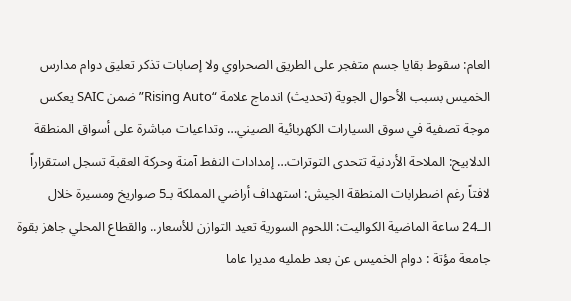العام: سقوط بقايا جسم متفجر على الطريق الصحراوي ولا إصابات تذكر تعليق دوام مدارس الخميس بسبب الأحوال الجوية (تحديث) اندماج علامة “Rising Auto” ضمن SAIC يعكس موجة تصفية في سوق السيارات الكهربائية الصيني… وتداعيات مباشرة على أسواق المنطقة الدلابيح: الملاحة الأردنية تتحدى التوترات… إمدادات النفط آمنة وحركة العقبة تسجل استقراراً لافتاً رغم اضطرابات المنطقة الجيش: استهداف أراضي المملكة بـ5 صواريخ ومسيرة خلال الــ24 ساعة الماضية الكواليت: اللحوم السورية تعيد التوازن للأسعار.. والقطاع المحلي جاهز بقوة جامعة مؤتة : دوام الخميس عن بعد طمليه مديرا عاما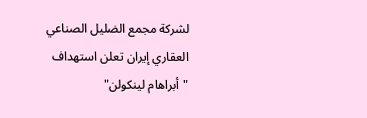لشركة مجمع الضليل الصناعي العقاري إيران تعلن استهداف "أبراهام لينكولن"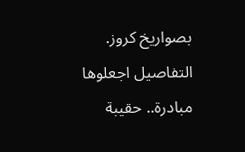بصواريخ كروز. التفاصيل اجعلوها مبادرة.. حقيبة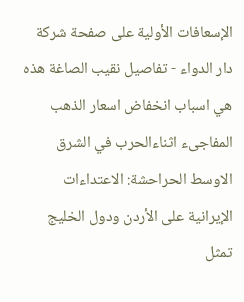الإسعافات الأولية على صفحة شركة دار الدواء - تفاصيل نقيب الصاغة هذه هي اسباب انخفاض اسعار الذهب المفاجىء اثناءالحرب في الشرق الاوسط الحراحشة: الاعتداءات الإيرانية على الأردن ودول الخليج تمثل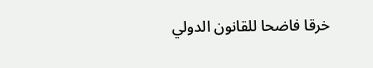خرقا فاضحا للقانون الدولي